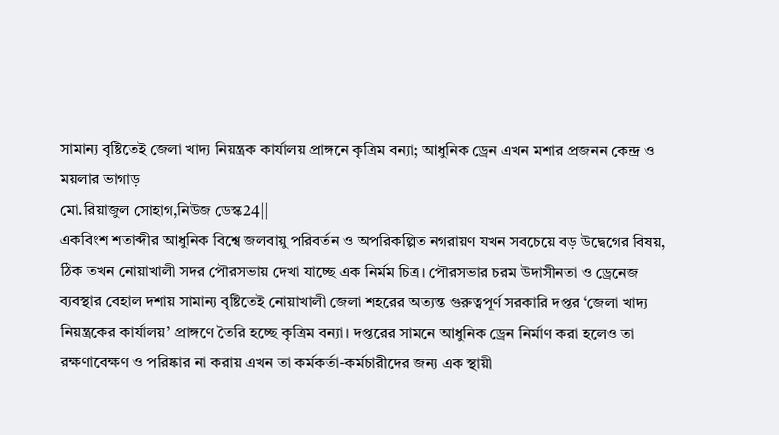সামান্য বৃষ্টিতেই জেলা খাদ্য নিয়ন্ত্রক কার্যালয় প্রাঙ্গনে কৃত্রিম বন্যা; আধুনিক ড্রেন এখন মশার প্রজনন কেন্দ্র ও ময়লার ভাগাড়
মো.রিয়াজুল সোহাগ,নিউজ ডেস্ক24||
একবিংশ শতাব্দীর আধুনিক বিশ্বে জলবায়ু পরিবর্তন ও অপরিকল্পিত নগরায়ণ যখন সবচেয়ে বড় উদ্বেগের বিষয়, ঠিক তখন নোয়াখালী সদর পৌরসভায় দেখা যাচ্ছে এক নির্মম চিত্র। পৌরসভার চরম উদাসীনতা ও ড্রেনেজ ব্যবস্থার বেহাল দশায় সামান্য বৃষ্টিতেই নোয়াখালী জেলা শহরের অত্যন্ত গুরুত্বপূর্ণ সরকারি দপ্তর ‘জেলা খাদ্য নিয়ন্ত্রকের কার্যালয়’ প্রাঙ্গণে তৈরি হচ্ছে কৃত্রিম বন্যা। দপ্তরের সামনে আধুনিক ড্রেন নির্মাণ করা হলেও তা রক্ষণাবেক্ষণ ও পরিষ্কার না করায় এখন তা কর্মকর্তা-কর্মচারীদের জন্য এক স্থায়ী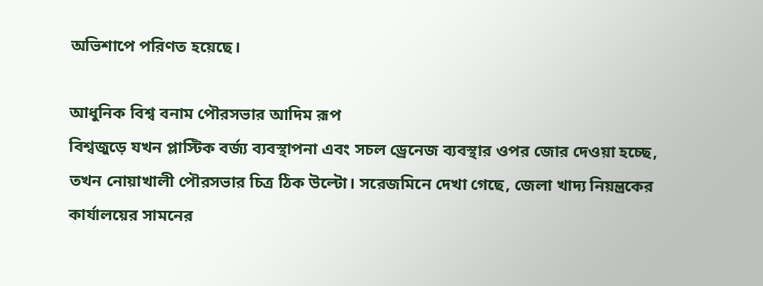অভিশাপে পরিণত হয়েছে।

আধুনিক বিশ্ব বনাম পৌরসভার আদিম রূপ
বিশ্বজুড়ে যখন প্লাস্টিক বর্জ্য ব্যবস্থাপনা এবং সচল ড্রেনেজ ব্যবস্থার ওপর জোর দেওয়া হচ্ছে,
তখন নোয়াখালী পৌরসভার চিত্র ঠিক উল্টো। সরেজমিনে দেখা গেছে, জেলা খাদ্য নিয়ন্ত্রকের কার্যালয়ের সামনের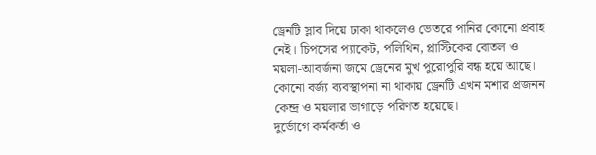ড্রেনটি স্লাব দিয়ে ঢাকা থাকলেও ভেতরে পানির কোনো প্রবাহ নেই। চিপসের প্যাকেট, পলিথিন, প্লাস্টিকের বোতল ও ময়লা-আবর্জনা জমে ড্রেনের মুখ পুরোপুরি বন্ধ হয়ে আছে। কোনো বর্জ্য ব্যবস্থাপনা না থাকায় ড্রেনটি এখন মশার প্রজনন কেন্দ্র ও ময়লার ভাগাড়ে পরিণত হয়েছে।
দুর্ভোগে কর্মকর্তা ও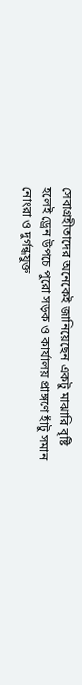সেবাগ্রহীতাদের অনেকেই জানিয়েছেন একটু মাঝারি বৃষ্টি হলেই ড্রেন উপচে পুরো সড়ক ও কার্যালয় প্রাঙ্গণে হাঁটু সমান নোংরা ও দুর্গন্ধযুক্ত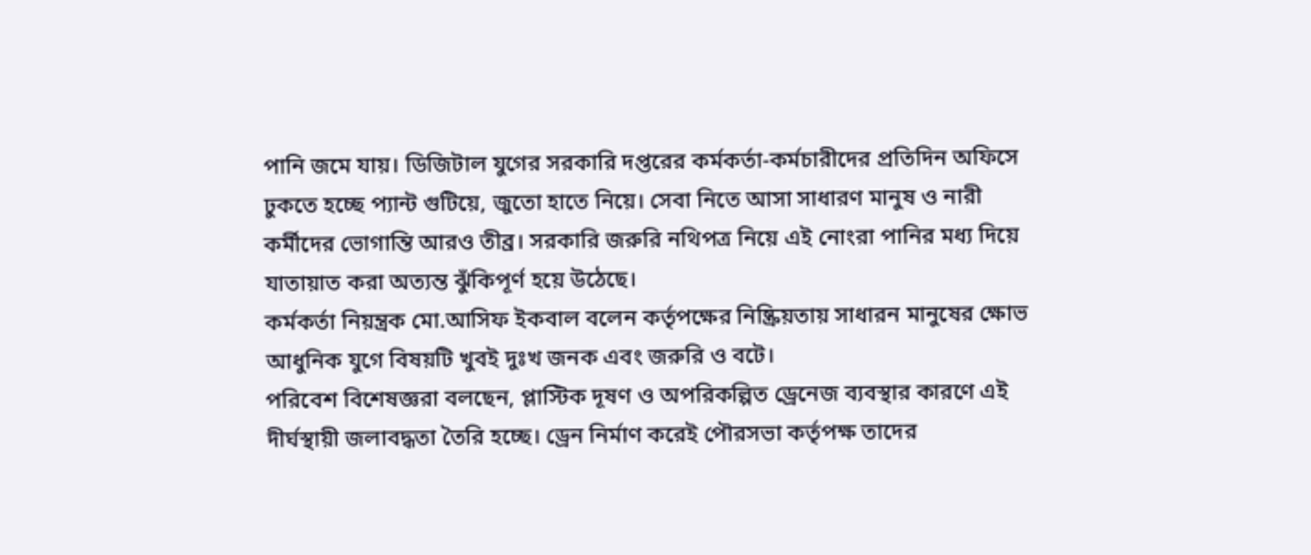পানি জমে যায়। ডিজিটাল যুগের সরকারি দপ্তরের কর্মকর্তা-কর্মচারীদের প্রতিদিন অফিসে ঢুকতে হচ্ছে প্যান্ট গুটিয়ে, জুতো হাতে নিয়ে। সেবা নিতে আসা সাধারণ মানুষ ও নারী কর্মীদের ভোগান্তি আরও তীব্র। সরকারি জরুরি নথিপত্র নিয়ে এই নোংরা পানির মধ্য দিয়ে যাতায়াত করা অত্যন্ত ঝুঁকিপূর্ণ হয়ে উঠেছে।
কর্মকর্তা নিয়ন্ত্রক মো.আসিফ ইকবাল বলেন কর্তৃপক্ষের নিষ্ক্রিয়তায় সাধারন মানুষের ক্ষোভ আধুনিক যুগে বিষয়টি খুবই দুঃখ জনক এবং জরুরি ও বটে।
পরিবেশ বিশেষজ্ঞরা বলছেন, প্লাস্টিক দূষণ ও অপরিকল্পিত ড্রেনেজ ব্যবস্থার কারণে এই দীর্ঘস্থায়ী জলাবদ্ধতা তৈরি হচ্ছে। ড্রেন নির্মাণ করেই পৌরসভা কর্তৃপক্ষ তাদের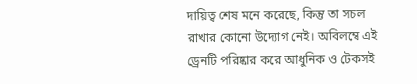দায়িত্ব শেষ মনে করেছে, কিন্তু তা সচল রাখার কোনো উদ্যোগ নেই। অবিলম্বে এই ড্রেনটি পরিষ্কার করে আধুনিক ও টেকসই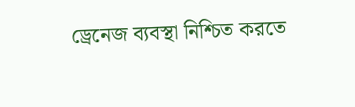ড্রেনেজ ব্যবস্থা নিশ্চিত করতে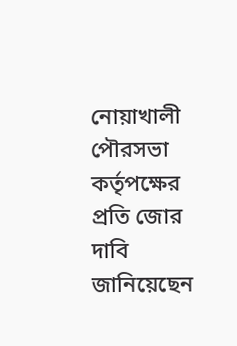নোয়াখালী পৌরসভা কর্তৃপক্ষের প্রতি জোর দাবি জানিয়েছেন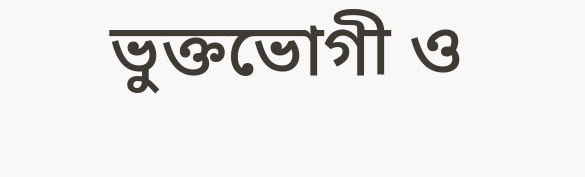ভুক্তভোগী ও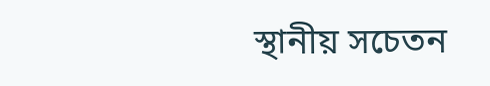স্থানীয় সচেতন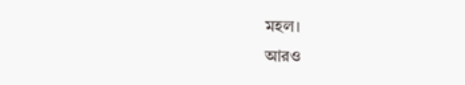মহল।
আরও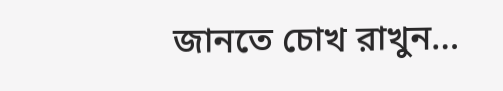জানতে চোখ রাখুন…